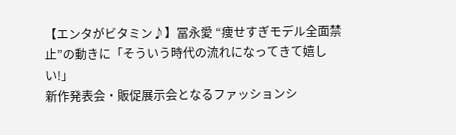【エンタがビタミン♪】冨永愛 “痩せすぎモデル全面禁止”の動きに「そういう時代の流れになってきて嬉しい!」
新作発表会・販促展示会となるファッションシ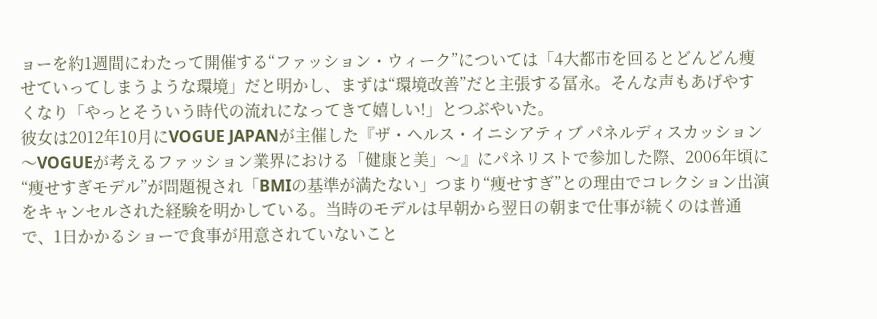ョーを約1週間にわたって開催する“ファッション・ウィーク”については「4大都市を回るとどんどん痩せていってしまうような環境」だと明かし、まずは“環境改善”だと主張する冨永。そんな声もあげやすくなり「やっとそういう時代の流れになってきて嬉しい!」とつぶやいた。
彼女は2012年10月にVOGUE JAPANが主催した『ザ・ヘルス・イニシアティブ パネルディスカッション 〜VOGUEが考えるファッション業界における「健康と美」〜』にパネリストで参加した際、2006年頃に“痩せすぎモデル”が問題視され「BMIの基準が満たない」つまり“痩せすぎ”との理由でコレクション出演をキャンセルされた経験を明かしている。当時のモデルは早朝から翌日の朝まで仕事が続くのは普通で、1日かかるショーで食事が用意されていないこと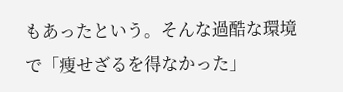もあったという。そんな過酷な環境で「痩せざるを得なかった」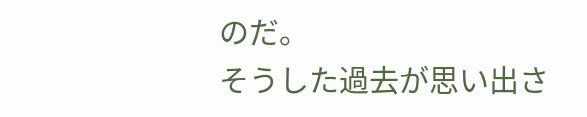のだ。
そうした過去が思い出さ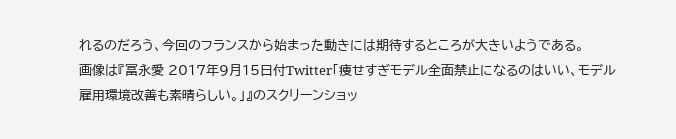れるのだろう、今回のフランスから始まった動きには期待するところが大きいようである。
画像は『冨永愛 2017年9月15日付Twitter「痩せすぎモデル全面禁止になるのはいい、モデル雇用環境改善も素晴らしい。」』のスクリーンショッ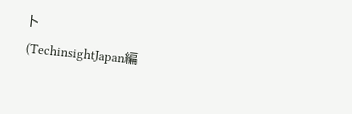ト
(TechinsightJapan編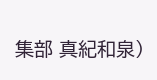集部 真紀和泉)